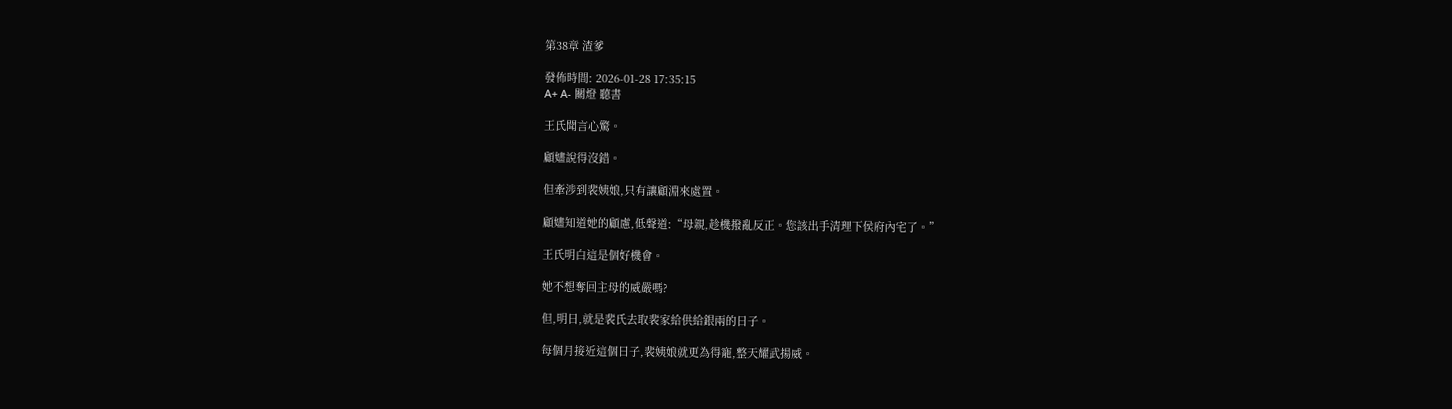第38章 渣爹

發佈時間: 2026-01-28 17:35:15
A+ A- 關燈 聽書

王氏聞言心驚。

顧嫿說得沒錯。

但牽涉到裴姨娘,只有讓顧淵來處置。

顧嫿知道她的顧慮,低聲道:“母親,趁機撥亂反正。您該出手清理下侯府內宅了。”

王氏明白這是個好機會。

她不想奪回主母的威嚴嗎?

但,明日,就是裴氏去取裴家給供給銀兩的日子。

每個月接近這個日子,裴姨娘就更為得寵,整天耀武揚威。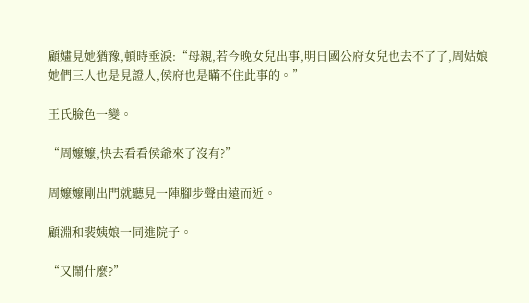顧嫿見她猶豫,頓時垂淚:“母親,若今晚女兒出事,明日國公府女兒也去不了了,周姑娘她們三人也是見證人,侯府也是瞞不住此事的。”

王氏臉色一變。

“周嬤嬤,快去看看侯爺來了沒有?”

周嬤嬤剛出門就聽見一陣腳步聲由遠而近。

顧淵和裴姨娘一同進院子。

“又鬧什麼?”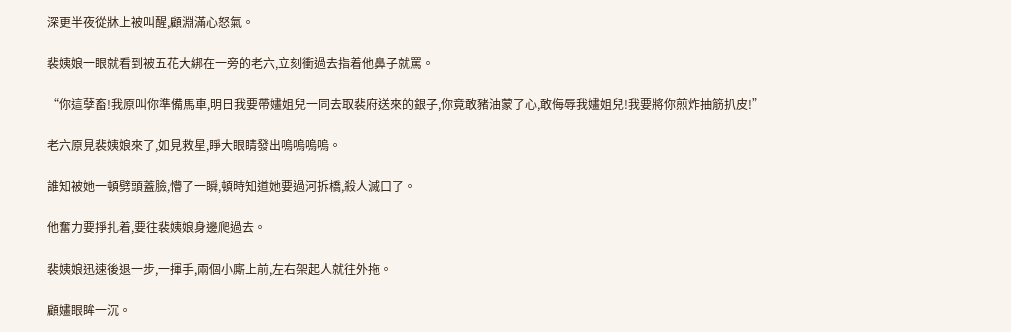深更半夜從牀上被叫醒,顧淵滿心怒氣。

裴姨娘一眼就看到被五花大綁在一旁的老六,立刻衝過去指着他鼻子就罵。

“你這孽畜!我原叫你準備馬車,明日我要帶嫿姐兒一同去取裴府送來的銀子,你竟敢豬油蒙了心,敢侮辱我嫿姐兒!我要將你煎炸抽筋扒皮!”

老六原見裴姨娘來了,如見救星,睜大眼睛發出嗚嗚嗚嗚。

誰知被她一頓劈頭蓋臉,懵了一瞬,頓時知道她要過河拆橋,殺人滅口了。

他奮力要掙扎着,要往裴姨娘身邊爬過去。

裴姨娘迅速後退一步,一揮手,兩個小廝上前,左右架起人就往外拖。

顧嫿眼眸一沉。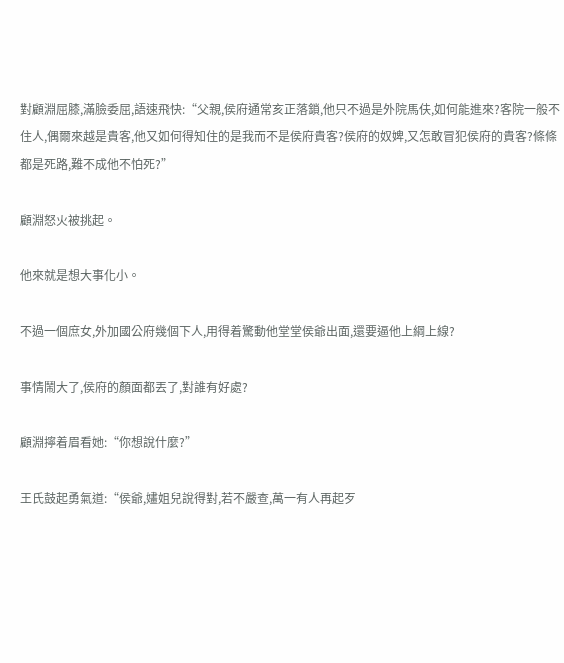對顧淵屈膝,滿臉委屈,語速飛快:“父親,侯府通常亥正落鎖,他只不過是外院馬伕,如何能進來?客院一般不住人,偶爾來越是貴客,他又如何得知住的是我而不是侯府貴客?侯府的奴婢,又怎敢冒犯侯府的貴客?條條都是死路,難不成他不怕死?”

顧淵怒火被挑起。

他來就是想大事化小。

不過一個庶女,外加國公府幾個下人,用得着驚動他堂堂侯爺出面,還要逼他上綱上線?

事情鬧大了,侯府的顏面都丟了,對誰有好處?

顧淵擰着眉看她:“你想說什麼?”

王氏鼓起勇氣道:“侯爺,嫿姐兒說得對,若不嚴查,萬一有人再起歹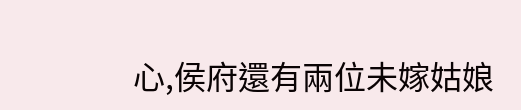心,侯府還有兩位未嫁姑娘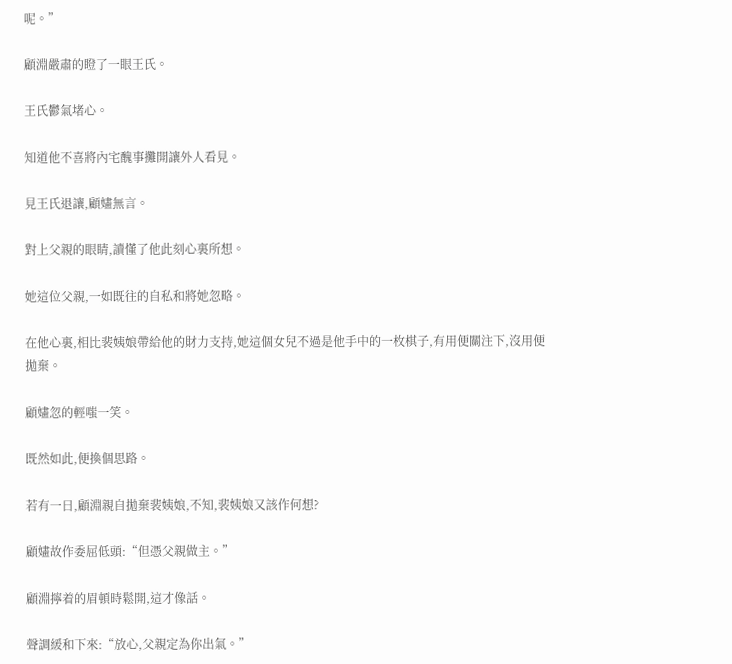呢。”

顧淵嚴肅的瞪了一眼王氏。

王氏鬱氣堵心。

知道他不喜將內宅醜事攤開讓外人看見。

見王氏退讓,顧嫿無言。

對上父親的眼睛,讀懂了他此刻心裏所想。

她這位父親,一如既往的自私和將她忽略。

在他心裏,相比裴姨娘帶給他的財力支持,她這個女兒不過是他手中的一枚棋子,有用便關注下,沒用便拋棄。

顧嫿忽的輕嗤一笑。

既然如此,便換個思路。

若有一日,顧淵親自拋棄裴姨娘,不知,裴姨娘又該作何想?

顧嫿故作委屈低頭:“但憑父親做主。”

顧淵擰着的眉頓時鬆開,這才像話。

聲調緩和下來:“放心,父親定為你出氣。”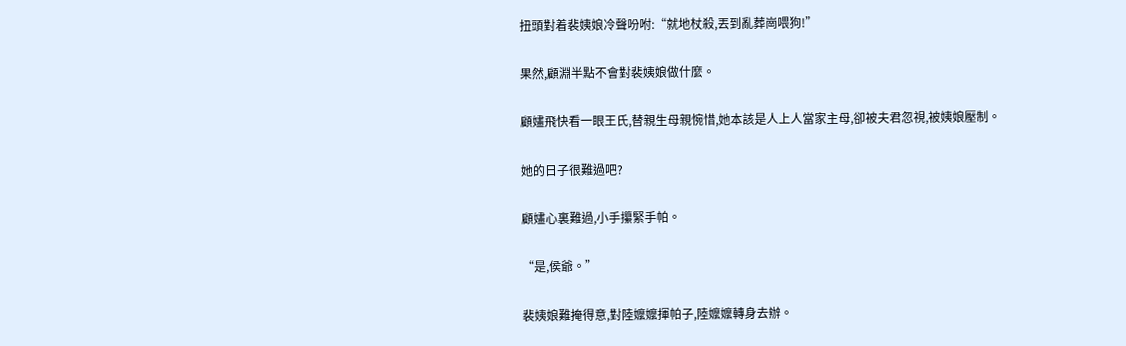扭頭對着裴姨娘冷聲吩咐:“就地杖殺,丟到亂葬崗喂狗!”

果然,顧淵半點不會對裴姨娘做什麼。

顧嫿飛快看一眼王氏,替親生母親惋惜,她本該是人上人當家主母,卻被夫君忽視,被姨娘壓制。

她的日子很難過吧?

顧嫿心裏難過,小手攥緊手帕。

“是,侯爺。”

裴姨娘難掩得意,對陸嬤嬤揮帕子,陸嬤嬤轉身去辦。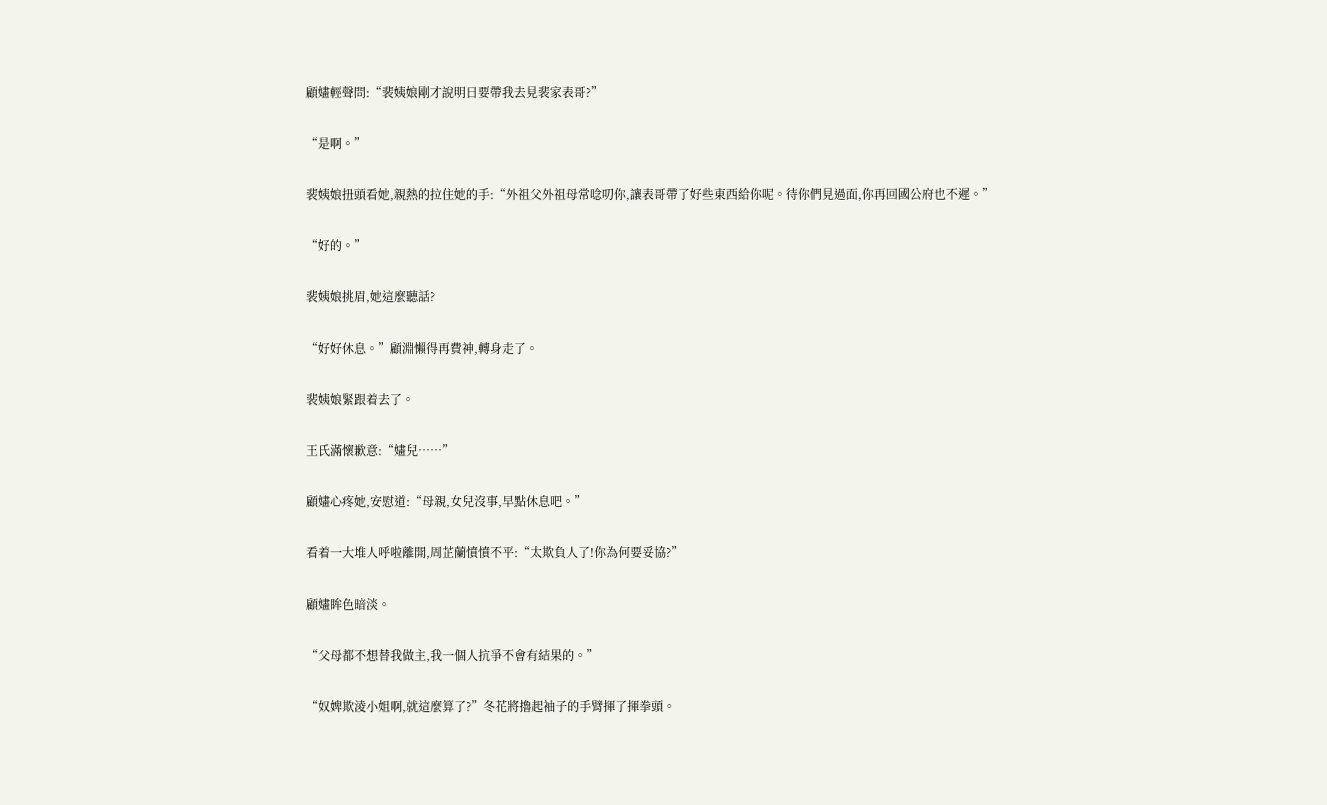顧嫿輕聲問:“裴姨娘剛才說明日要帶我去見裴家表哥?”

“是啊。”

裴姨娘扭頭看她,親熱的拉住她的手:“外祖父外祖母常唸叨你,讓表哥帶了好些東西給你呢。待你們見過面,你再回國公府也不遲。”

“好的。”

裴姨娘挑眉,她這麼聽話?

“好好休息。”顧淵懶得再費神,轉身走了。

裴姨娘緊跟着去了。

王氏滿懷歉意:“嫿兒……”

顧嫿心疼她,安慰道:“母親,女兒沒事,早點休息吧。”

看着一大堆人呼啦離開,周芷蘭憤憤不平:“太欺負人了!你為何要妥協?”

顧嫿眸色暗淡。

“父母都不想替我做主,我一個人抗爭不會有結果的。”

“奴婢欺淩小姐啊,就這麼算了?”冬花將擼起袖子的手臂揮了揮拳頭。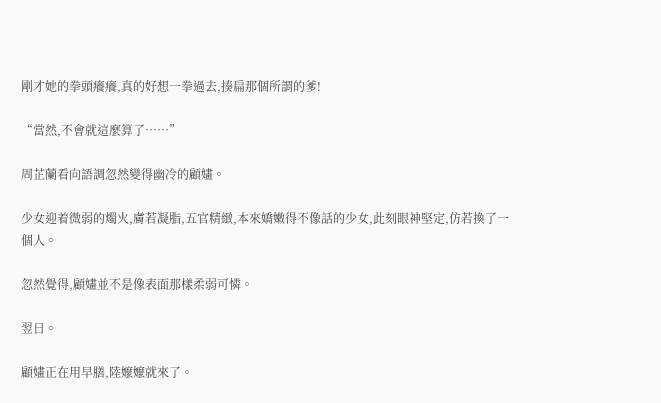剛才她的拳頭癢癢,真的好想一拳過去,揍扁那個所謂的爹!

“當然,不會就這麼算了……”

周芷蘭看向語調忽然變得幽冷的顧嫿。

少女迎着微弱的燭火,膚若凝脂,五官精緻,本來嬌嫩得不像話的少女,此刻眼神堅定,仿若換了一個人。

忽然覺得,顧嫿並不是像表面那樣柔弱可憐。

翌日。

顧嫿正在用早膳,陸嬤嬤就來了。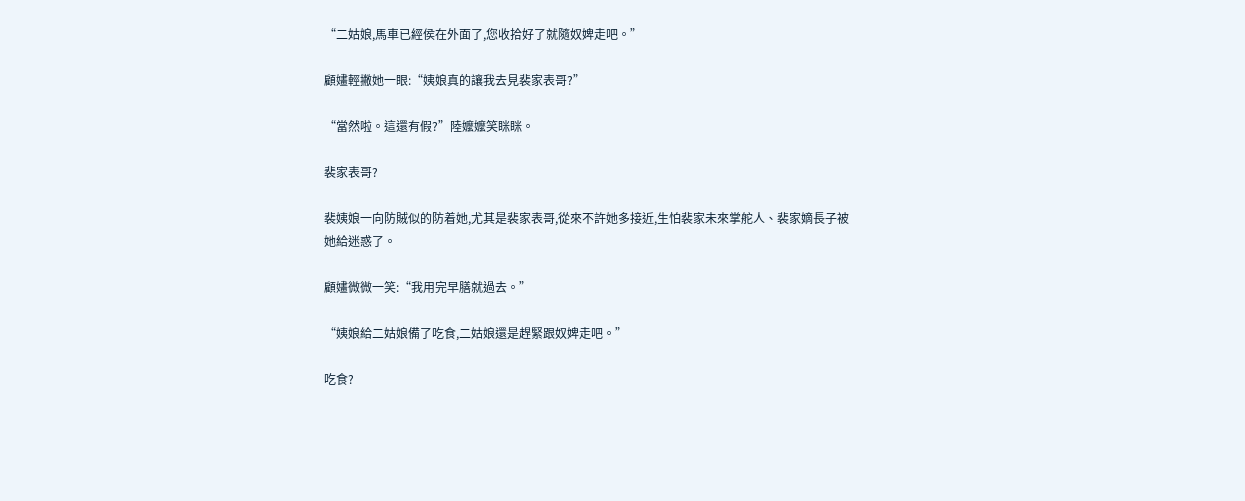“二姑娘,馬車已經侯在外面了,您收拾好了就隨奴婢走吧。”

顧嫿輕撇她一眼:“姨娘真的讓我去見裴家表哥?”

“當然啦。這還有假?”陸嬤嬤笑眯眯。

裴家表哥?

裴姨娘一向防賊似的防着她,尤其是裴家表哥,從來不許她多接近,生怕裴家未來掌舵人、裴家嫡長子被她給迷惑了。

顧嫿微微一笑:“我用完早膳就過去。”

“姨娘給二姑娘備了吃食,二姑娘還是趕緊跟奴婢走吧。”

吃食?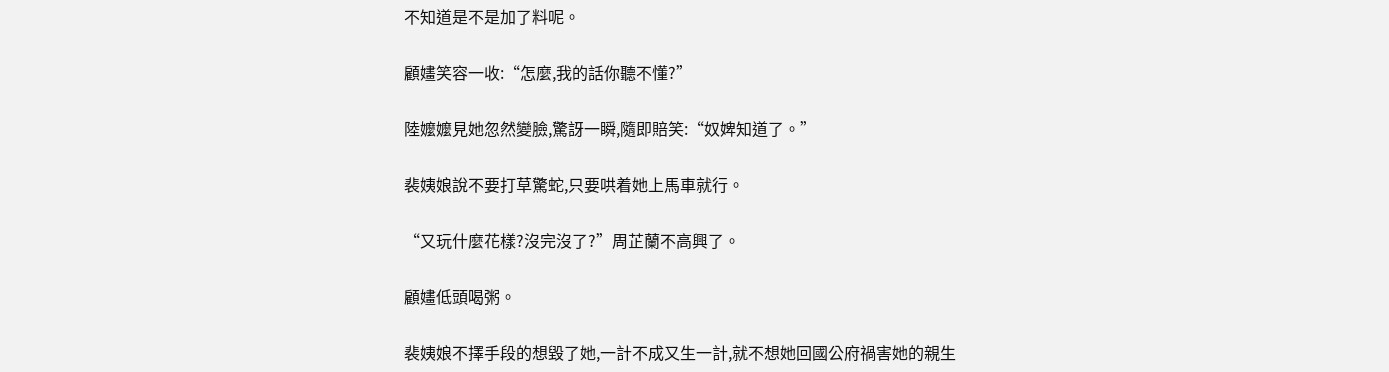不知道是不是加了料呢。

顧嫿笑容一收:“怎麼,我的話你聽不懂?”

陸嬤嬤見她忽然變臉,驚訝一瞬,隨即賠笑:“奴婢知道了。”

裴姨娘說不要打草驚蛇,只要哄着她上馬車就行。

“又玩什麼花樣?沒完沒了?”周芷蘭不高興了。

顧嫿低頭喝粥。

裴姨娘不擇手段的想毀了她,一計不成又生一計,就不想她回國公府禍害她的親生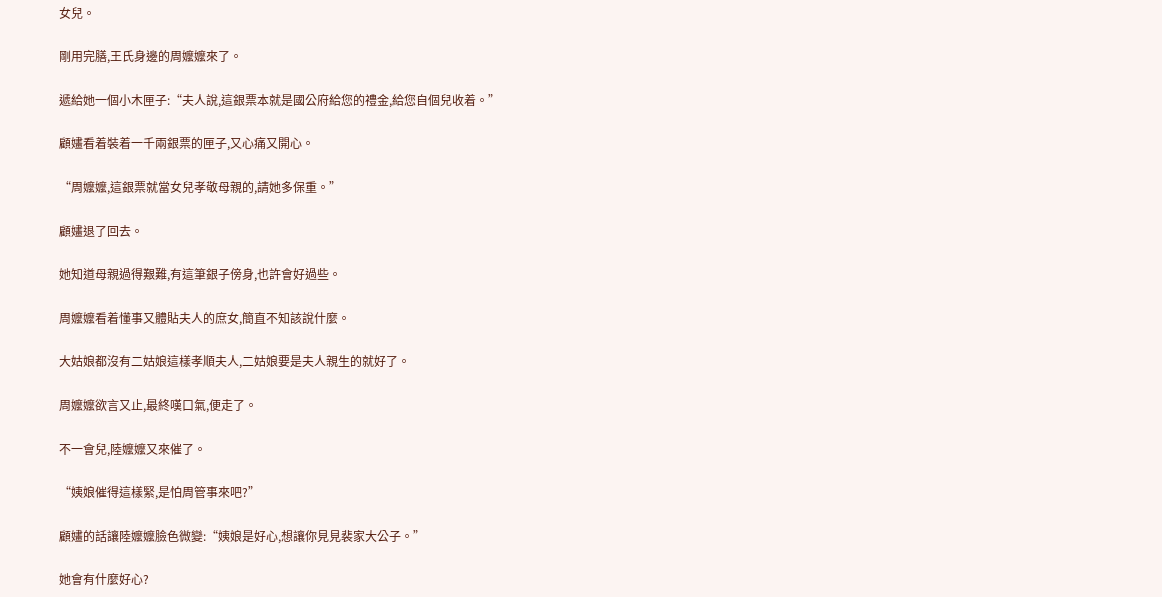女兒。

剛用完膳,王氏身邊的周嬤嬤來了。

遞給她一個小木匣子:“夫人說,這銀票本就是國公府給您的禮金,給您自個兒收着。”

顧嫿看着裝着一千兩銀票的匣子,又心痛又開心。

“周嬤嬤,這銀票就當女兒孝敬母親的,請她多保重。”

顧嫿退了回去。

她知道母親過得艱難,有這筆銀子傍身,也許會好過些。

周嬤嬤看着懂事又體貼夫人的庶女,簡直不知該說什麼。

大姑娘都沒有二姑娘這樣孝順夫人,二姑娘要是夫人親生的就好了。

周嬤嬤欲言又止,最終嘆口氣,便走了。

不一會兒,陸嬤嬤又來催了。

“姨娘催得這樣緊,是怕周管事來吧?”

顧嫿的話讓陸嬤嬤臉色微變:“姨娘是好心,想讓你見見裴家大公子。”

她會有什麼好心?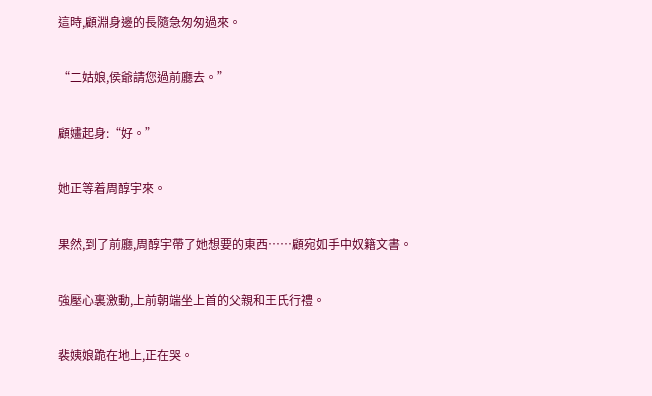這時,顧淵身邊的長隨急匆匆過來。

“二姑娘,侯爺請您過前廳去。”

顧嫿起身:“好。”

她正等着周醇宇來。

果然,到了前廳,周醇宇帶了她想要的東西……顧宛如手中奴籍文書。

強壓心裏激動,上前朝端坐上首的父親和王氏行禮。

裴姨娘跪在地上,正在哭。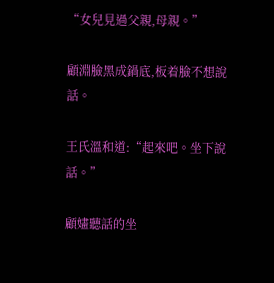“女兒見過父親,母親。”

顧淵臉黑成鍋底,板着臉不想說話。

王氏溫和道:“起來吧。坐下說話。”

顧嫿聽話的坐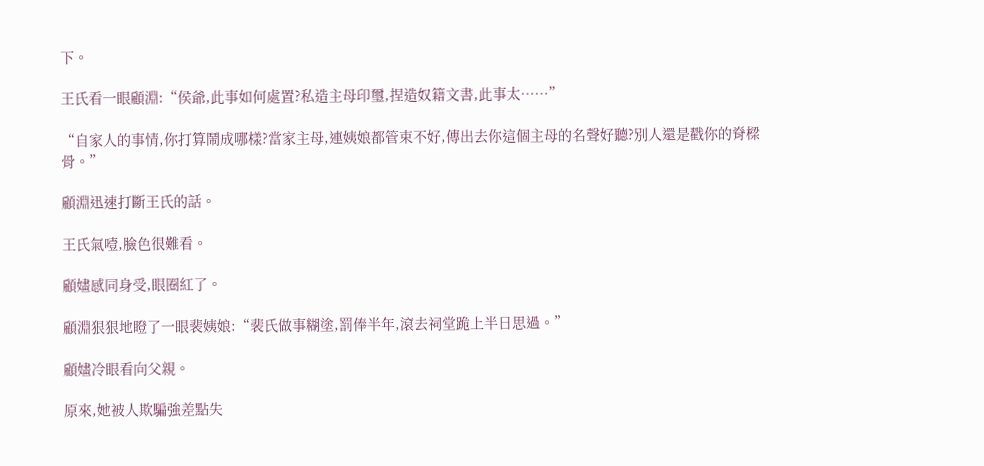下。

王氏看一眼顧淵:“侯爺,此事如何處置?私造主母印璽,捏造奴籍文書,此事太……”

“自家人的事情,你打算鬧成哪樣?當家主母,連姨娘都管束不好,傳出去你這個主母的名聲好聽?別人還是戳你的脊樑骨。”

顧淵迅速打斷王氏的話。

王氏氣噎,臉色很難看。

顧嫿感同身受,眼圈紅了。

顧淵狠狠地瞪了一眼裴姨娘:“裴氏做事糊塗,罰俸半年,滾去祠堂跪上半日思過。”

顧嫿冷眼看向父親。

原來,她被人欺騙強差點失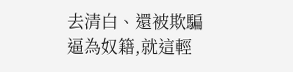去清白、還被欺騙逼為奴籍,就這輕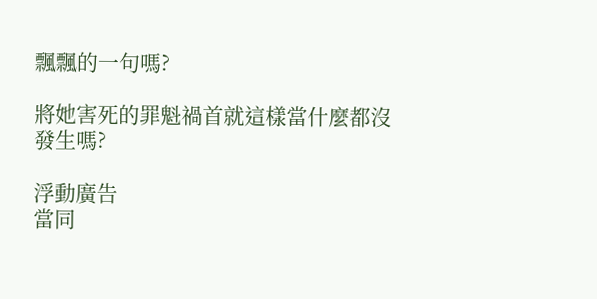飄飄的一句嗎?

將她害死的罪魁禍首就這樣當什麼都沒發生嗎?

浮動廣告
當同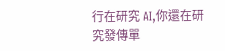行在研究 AI,你還在研究發傳單